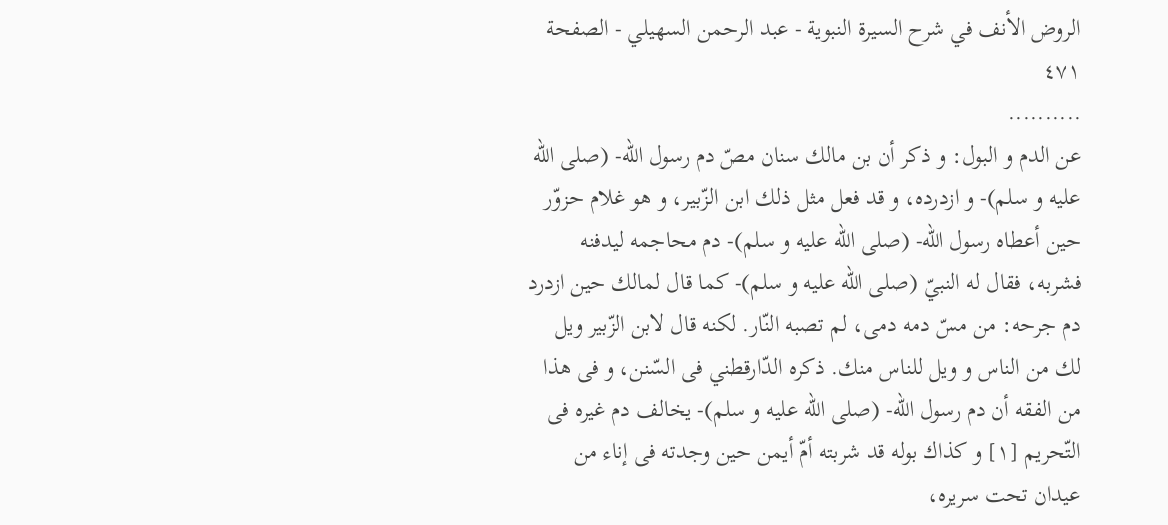الروض الأنف في شرح السيرة النبوية - عبد الرحمن السهيلي - الصفحة ٤٧١
..........
عن الدم و البول: و ذكر أن بن مالك سنان مصّ دم رسول اللّه- (صلى الله عليه و سلم)- و ازدرده، و قد فعل مثل ذلك ابن الزّبير، و هو غلام حزوّر حين أعطاه رسول اللّه- (صلى الله عليه و سلم)- دم محاجمه ليدفنه فشربه، فقال له النبيّ (صلى الله عليه و سلم)- كما قال لمالك حين ازدرد دم جرحه: من مسّ دمه دمى، لم تصبه النّار. لكنه قال لابن الزّبير ويل لك من الناس و ويل للناس منك. ذكره الدّارقطني فى السّنن، و فى هذا من الفقه أن دم رسول اللّه- (صلى الله عليه و سلم)- يخالف دم غيره فى التّحريم [١] و كذاك بوله قد شربته أمّ أيمن حين وجدته فى إناء من عيدان تحت سريره،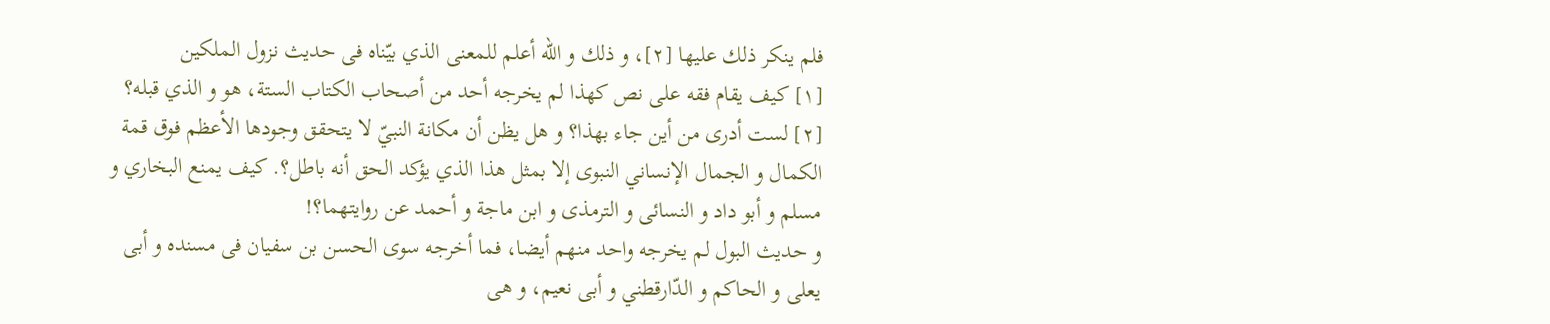فلم ينكر ذلك عليها [٢]، و ذلك و اللّه أعلم للمعنى الذي بيّناه فى حديث نزول الملكين
[١] كيف يقام فقه على نص كهذا لم يخرجه أحد من أصحاب الكتاب الستة، هو و الذي قبله؟
[٢] لست أدرى من أين جاء بهذا؟ و هل يظن أن مكانة النبيّ لا يتحقق وجودها الأعظم فوق قمة الكمال و الجمال الإنساني النبوى إلا بمثل هذا الذي يؤكد الحق أنه باطل؟. كيف يمنع البخاري و مسلم و أبو داد و النسائى و الترمذى و ابن ماجة و أحمد عن روايتهما؟!
و حديث البول لم يخرجه واحد منهم أيضا، فما أخرجه سوى الحسن بن سفيان فى مسنده و أبى يعلى و الحاكم و الدّارقطني و أبى نعيم، و هى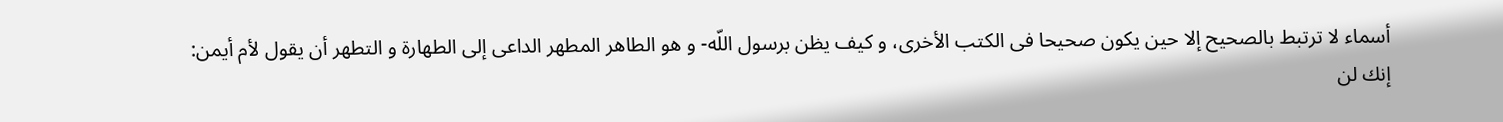أسماء لا ترتبط بالصحيح إلا حين يكون صحيحا فى الكتب الأخرى، و كيف يظن برسول اللّه- و هو الطاهر المطهر الداعى إلى الطهارة و التطهر أن يقول لأم أيمن: إنك لن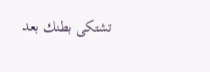تشتكى بطنك بعد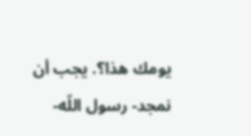يومك هذا؟. يجب أن نمجد- رسول اللّه-